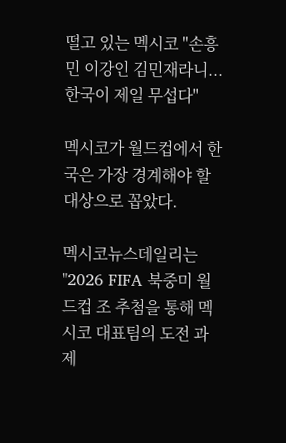떨고 있는 멕시코 "손흥민 이강인 김민재라니... 한국이 제일 무섭다"

멕시코가 월드컵에서 한국은 가장 경계해야 할 대상으로 꼽았다.

멕시코뉴스데일리는 "2026 FIFA 북중미 월드컵 조 추첨을 통해 멕시코 대표팀의 도전 과제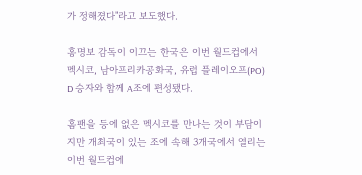가 정해졌다"라고 보도했다.

홍명보 감독이 이끄는 한국은 이번 월드컵에서 멕시코, 남아프리카공화국, 유럽 플레이오프(PO) D 승자와 함께 A조에 편성됐다.

홈팬을 등에 없은 멕시코를 만나는 것이 부담이지만 개최국이 있는 조에 속해 3개국에서 열리는 이번 월드컵에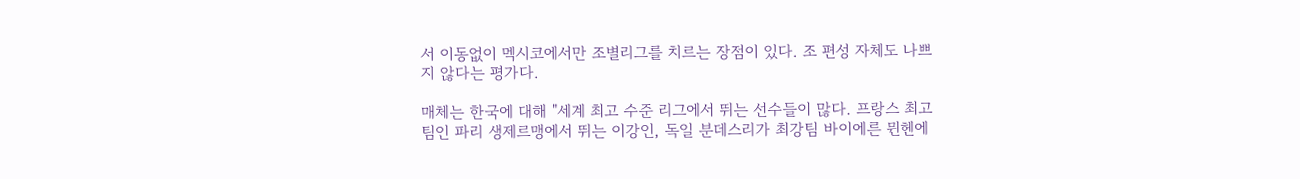서 이동없이 멕시코에서만 조별리그를 치르는 장점이 있다. 조 편성 자체도 나쁘지 않다는 평가다.

매체는 한국에 대해 "세계 최고 수준 리그에서 뛰는 선수들이 많다. 프랑스 최고 팀인 파리 생제르맹에서 뛰는 이강인, 독일 분데스리가 최강팀 바이에른 뮌헨에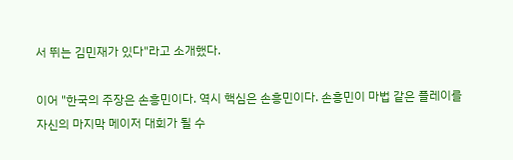서 뛰는 김민재가 있다"라고 소개했다.

이어 "한국의 주장은 손흥민이다. 역시 핵심은 손흥민이다. 손흥민이 마법 같은 플레이를 자신의 마지막 메이저 대회가 될 수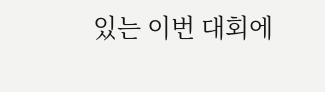있는 이번 대회에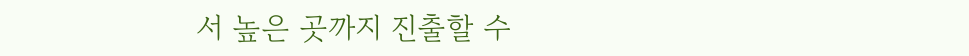서 높은 곳까지 진출할 수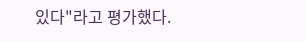있다"라고 평가했다.